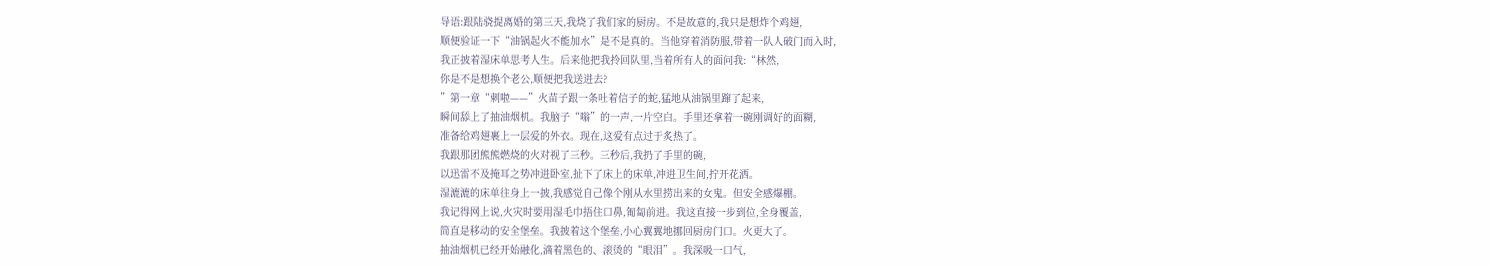导语:跟陆骁提离婚的第三天,我烧了我们家的厨房。不是故意的,我只是想炸个鸡翅,
顺便验证一下“油锅起火不能加水”是不是真的。当他穿着消防服,带着一队人破门而入时,
我正披着湿床单思考人生。后来他把我拎回队里,当着所有人的面问我:“林然,
你是不是想换个老公,顺便把我送进去?
”第一章“刺啦——”火苗子跟一条吐着信子的蛇,猛地从油锅里蹿了起来,
瞬间舔上了抽油烟机。我脑子“嗡”的一声,一片空白。手里还拿着一碗刚调好的面糊,
准备给鸡翅裹上一层爱的外衣。现在,这爱有点过于炙热了。
我跟那团熊熊燃烧的火对视了三秒。三秒后,我扔了手里的碗,
以迅雷不及掩耳之势冲进卧室,扯下了床上的床单,冲进卫生间,拧开花洒。
湿漉漉的床单往身上一披,我感觉自己像个刚从水里捞出来的女鬼。但安全感爆棚。
我记得网上说,火灾时要用湿毛巾捂住口鼻,匍匐前进。我这直接一步到位,全身覆盖,
简直是移动的安全堡垒。我披着这个堡垒,小心翼翼地挪回厨房门口。火更大了。
抽油烟机已经开始融化,滴着黑色的、滚烫的“眼泪”。我深吸一口气,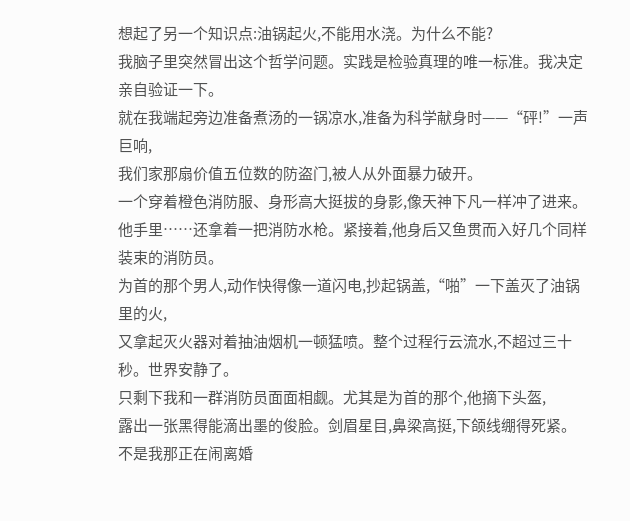想起了另一个知识点:油锅起火,不能用水浇。为什么不能?
我脑子里突然冒出这个哲学问题。实践是检验真理的唯一标准。我决定亲自验证一下。
就在我端起旁边准备煮汤的一锅凉水,准备为科学献身时——“砰!”一声巨响,
我们家那扇价值五位数的防盗门,被人从外面暴力破开。
一个穿着橙色消防服、身形高大挺拔的身影,像天神下凡一样冲了进来。
他手里……还拿着一把消防水枪。紧接着,他身后又鱼贯而入好几个同样装束的消防员。
为首的那个男人,动作快得像一道闪电,抄起锅盖,“啪”一下盖灭了油锅里的火,
又拿起灭火器对着抽油烟机一顿猛喷。整个过程行云流水,不超过三十秒。世界安静了。
只剩下我和一群消防员面面相觑。尤其是为首的那个,他摘下头盔,
露出一张黑得能滴出墨的俊脸。剑眉星目,鼻梁高挺,下颌线绷得死紧。
不是我那正在闹离婚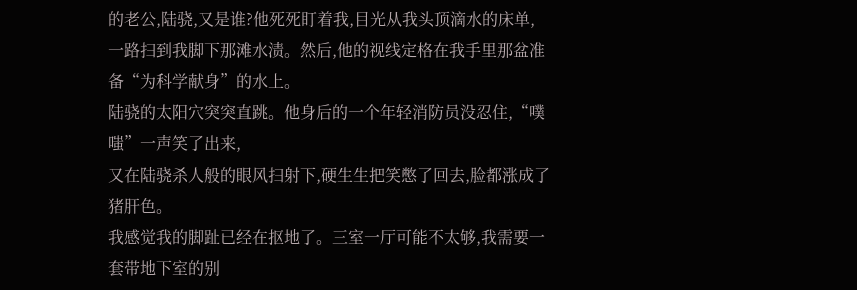的老公,陆骁,又是谁?他死死盯着我,目光从我头顶滴水的床单,
一路扫到我脚下那滩水渍。然后,他的视线定格在我手里那盆准备“为科学献身”的水上。
陆骁的太阳穴突突直跳。他身后的一个年轻消防员没忍住,“噗嗤”一声笑了出来,
又在陆骁杀人般的眼风扫射下,硬生生把笑憋了回去,脸都涨成了猪肝色。
我感觉我的脚趾已经在抠地了。三室一厅可能不太够,我需要一套带地下室的别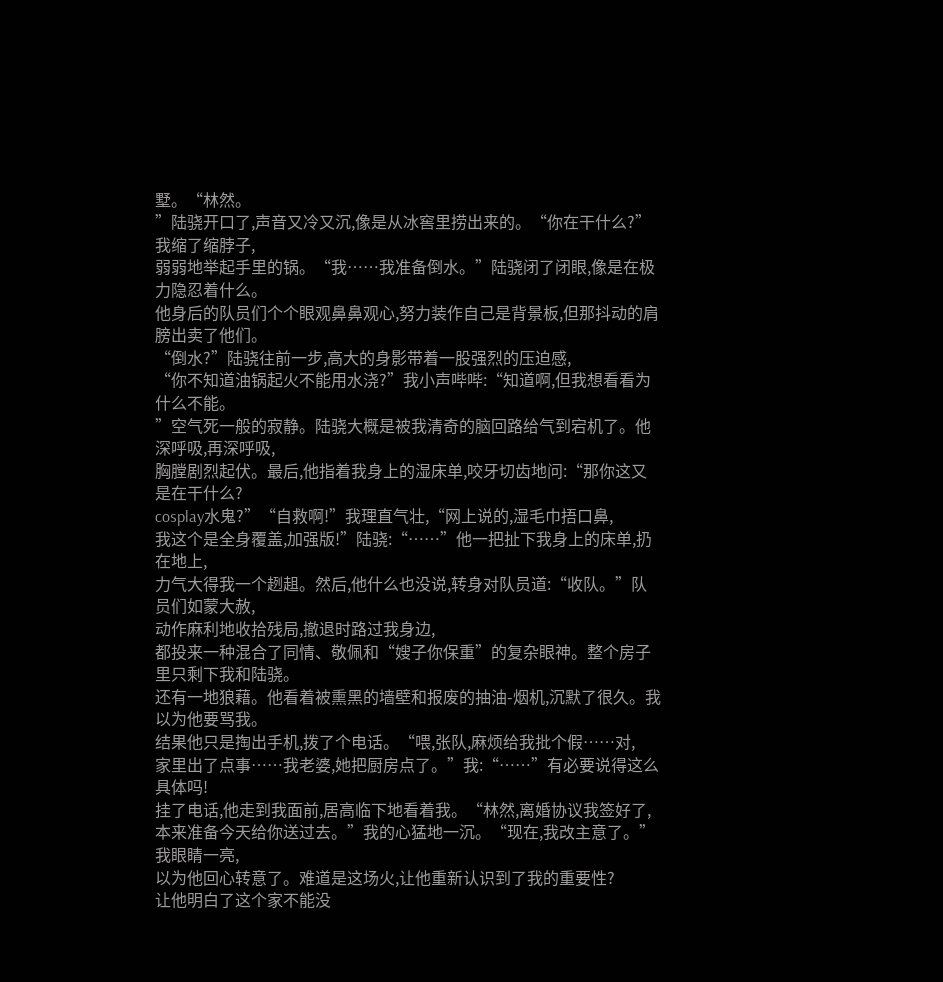墅。“林然。
”陆骁开口了,声音又冷又沉,像是从冰窖里捞出来的。“你在干什么?”我缩了缩脖子,
弱弱地举起手里的锅。“我……我准备倒水。”陆骁闭了闭眼,像是在极力隐忍着什么。
他身后的队员们个个眼观鼻鼻观心,努力装作自己是背景板,但那抖动的肩膀出卖了他们。
“倒水?”陆骁往前一步,高大的身影带着一股强烈的压迫感,
“你不知道油锅起火不能用水浇?”我小声哔哔:“知道啊,但我想看看为什么不能。
”空气死一般的寂静。陆骁大概是被我清奇的脑回路给气到宕机了。他深呼吸,再深呼吸,
胸膛剧烈起伏。最后,他指着我身上的湿床单,咬牙切齿地问:“那你这又是在干什么?
cosplay水鬼?”“自救啊!”我理直气壮,“网上说的,湿毛巾捂口鼻,
我这个是全身覆盖,加强版!”陆骁:“……”他一把扯下我身上的床单,扔在地上,
力气大得我一个趔趄。然后,他什么也没说,转身对队员道:“收队。”队员们如蒙大赦,
动作麻利地收拾残局,撤退时路过我身边,
都投来一种混合了同情、敬佩和“嫂子你保重”的复杂眼神。整个房子里只剩下我和陆骁。
还有一地狼藉。他看着被熏黑的墙壁和报废的抽油-烟机,沉默了很久。我以为他要骂我。
结果他只是掏出手机,拨了个电话。“喂,张队,麻烦给我批个假……对,
家里出了点事……我老婆,她把厨房点了。”我:“……”有必要说得这么具体吗!
挂了电话,他走到我面前,居高临下地看着我。“林然,离婚协议我签好了,
本来准备今天给你送过去。”我的心猛地一沉。“现在,我改主意了。”我眼睛一亮,
以为他回心转意了。难道是这场火,让他重新认识到了我的重要性?
让他明白了这个家不能没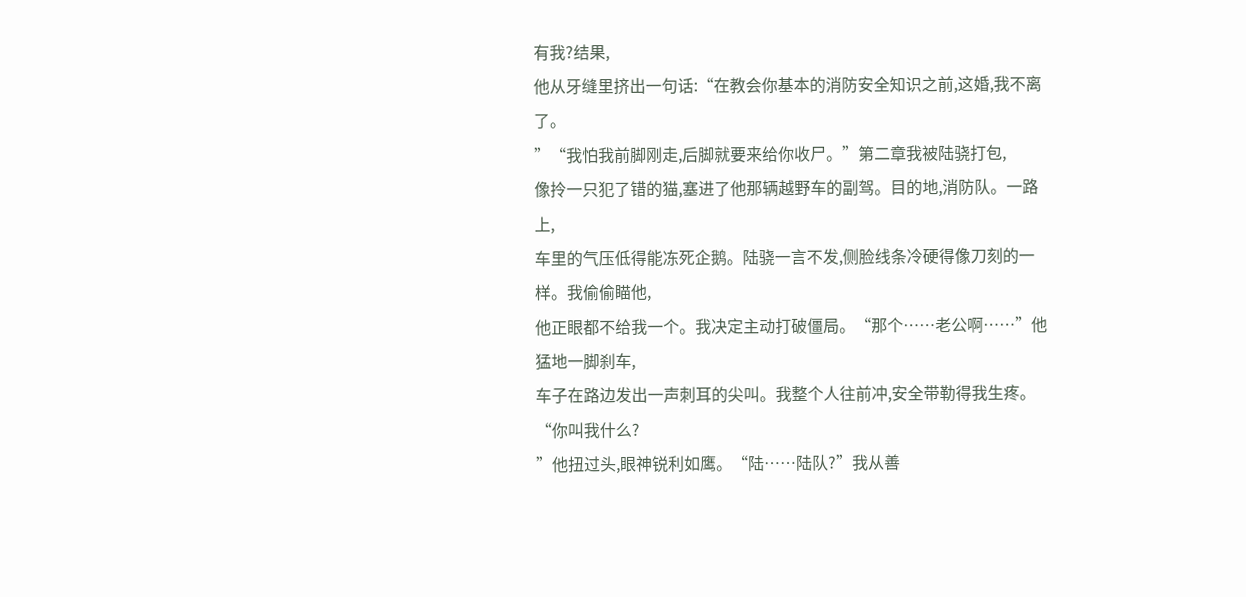有我?结果,
他从牙缝里挤出一句话:“在教会你基本的消防安全知识之前,这婚,我不离了。
”“我怕我前脚刚走,后脚就要来给你收尸。”第二章我被陆骁打包,
像拎一只犯了错的猫,塞进了他那辆越野车的副驾。目的地,消防队。一路上,
车里的气压低得能冻死企鹅。陆骁一言不发,侧脸线条冷硬得像刀刻的一样。我偷偷瞄他,
他正眼都不给我一个。我决定主动打破僵局。“那个……老公啊……”他猛地一脚刹车,
车子在路边发出一声刺耳的尖叫。我整个人往前冲,安全带勒得我生疼。“你叫我什么?
”他扭过头,眼神锐利如鹰。“陆……陆队?”我从善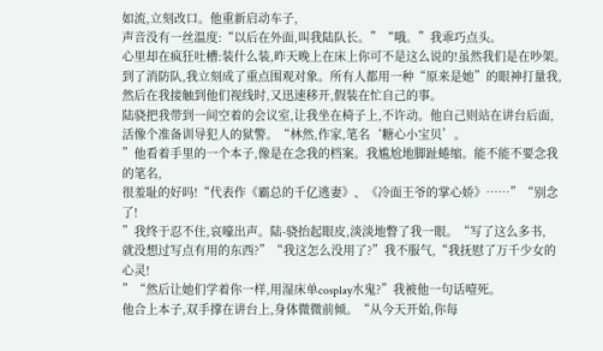如流,立刻改口。他重新启动车子,
声音没有一丝温度:“以后在外面,叫我陆队长。”“哦。”我乖巧点头。
心里却在疯狂吐槽:装什么装,昨天晚上在床上你可不是这么说的!虽然我们是在吵架。
到了消防队,我立刻成了重点围观对象。所有人都用一种“原来是她”的眼神打量我,
然后在我接触到他们视线时,又迅速移开,假装在忙自己的事。
陆骁把我带到一间空着的会议室,让我坐在椅子上,不许动。他自己则站在讲台后面,
活像个准备训导犯人的狱警。“林然,作家,笔名‘糖心小宝贝’。
”他看着手里的一个本子,像是在念我的档案。我尴尬地脚趾蜷缩。能不能不要念我的笔名,
很羞耻的好吗!“代表作《霸总的千亿逃妻》、《冷面王爷的掌心娇》……”“别念了!
”我终于忍不住,哀嚎出声。陆-骁抬起眼皮,淡淡地瞥了我一眼。“写了这么多书,
就没想过写点有用的东西?”“我这怎么没用了?”我不服气,“我抚慰了万千少女的心灵!
”“然后让她们学着你一样,用湿床单cosplay水鬼?”我被他一句话噎死。
他合上本子,双手撑在讲台上,身体微微前倾。“从今天开始,你每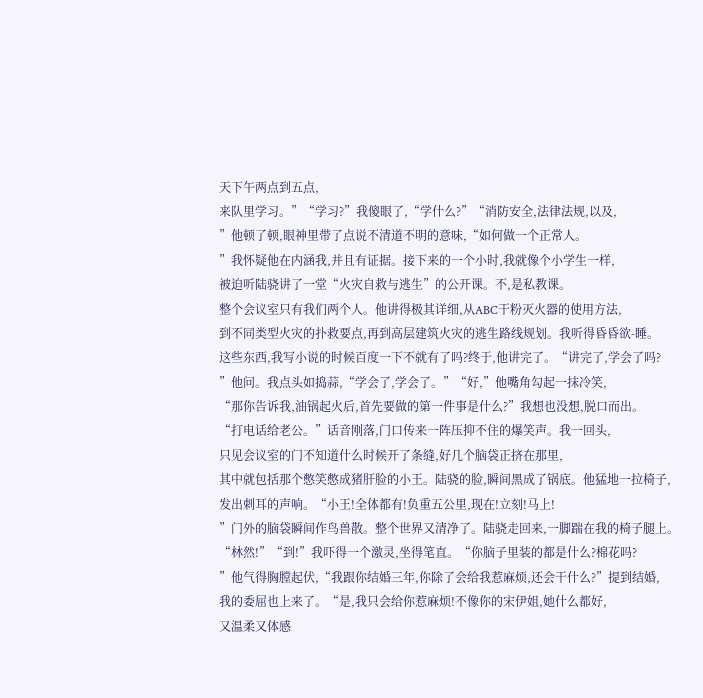天下午两点到五点,
来队里学习。”“学习?”我傻眼了,“学什么?”“消防安全,法律法规,以及,
”他顿了顿,眼神里带了点说不清道不明的意味,“如何做一个正常人。
”我怀疑他在内涵我,并且有证据。接下来的一个小时,我就像个小学生一样,
被迫听陆骁讲了一堂“火灾自救与逃生”的公开课。不,是私教课。
整个会议室只有我们两个人。他讲得极其详细,从ABC干粉灭火器的使用方法,
到不同类型火灾的扑救要点,再到高层建筑火灾的逃生路线规划。我听得昏昏欲-睡。
这些东西,我写小说的时候百度一下不就有了吗?终于,他讲完了。“讲完了,学会了吗?
”他问。我点头如捣蒜,“学会了,学会了。”“好,”他嘴角勾起一抹冷笑,
“那你告诉我,油锅起火后,首先要做的第一件事是什么?”我想也没想,脱口而出。
“打电话给老公。”话音刚落,门口传来一阵压抑不住的爆笑声。我一回头,
只见会议室的门不知道什么时候开了条缝,好几个脑袋正挤在那里,
其中就包括那个憋笑憋成猪肝脸的小王。陆骁的脸,瞬间黑成了锅底。他猛地一拉椅子,
发出刺耳的声响。“小王!全体都有!负重五公里,现在!立刻!马上!
”门外的脑袋瞬间作鸟兽散。整个世界又清净了。陆骁走回来,一脚踹在我的椅子腿上。
“林然!”“到!”我吓得一个激灵,坐得笔直。“你脑子里装的都是什么?棉花吗?
”他气得胸膛起伏,“我跟你结婚三年,你除了会给我惹麻烦,还会干什么?”提到结婚,
我的委屈也上来了。“是,我只会给你惹麻烦!不像你的宋伊姐,她什么都好,
又温柔又体感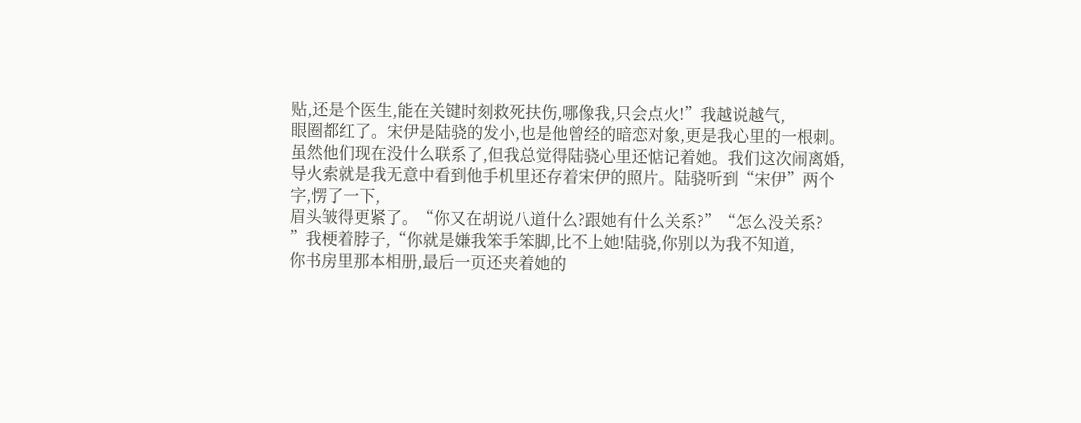贴,还是个医生,能在关键时刻救死扶伤,哪像我,只会点火!”我越说越气,
眼圈都红了。宋伊是陆骁的发小,也是他曾经的暗恋对象,更是我心里的一根刺。
虽然他们现在没什么联系了,但我总觉得陆骁心里还惦记着她。我们这次闹离婚,
导火索就是我无意中看到他手机里还存着宋伊的照片。陆骁听到“宋伊”两个字,愣了一下,
眉头皱得更紧了。“你又在胡说八道什么?跟她有什么关系?”“怎么没关系?
”我梗着脖子,“你就是嫌我笨手笨脚,比不上她!陆骁,你别以为我不知道,
你书房里那本相册,最后一页还夹着她的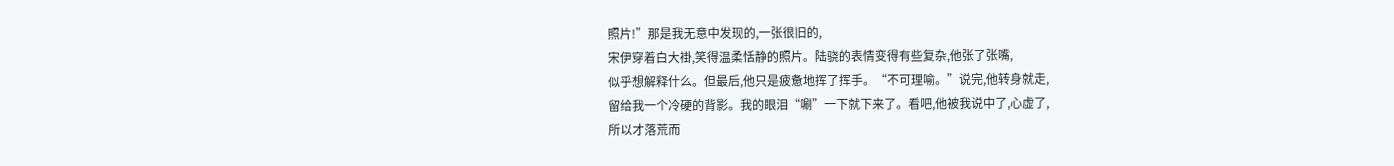照片!”那是我无意中发现的,一张很旧的,
宋伊穿着白大褂,笑得温柔恬静的照片。陆骁的表情变得有些复杂,他张了张嘴,
似乎想解释什么。但最后,他只是疲惫地挥了挥手。“不可理喻。”说完,他转身就走,
留给我一个冷硬的背影。我的眼泪“唰”一下就下来了。看吧,他被我说中了,心虚了,
所以才落荒而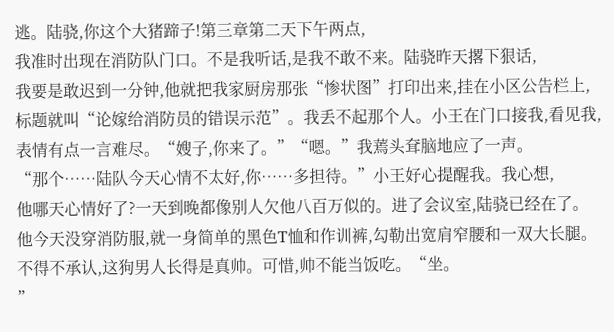逃。陆骁,你这个大猪蹄子!第三章第二天下午两点,
我准时出现在消防队门口。不是我听话,是我不敢不来。陆骁昨天撂下狠话,
我要是敢迟到一分钟,他就把我家厨房那张“惨状图”打印出来,挂在小区公告栏上,
标题就叫“论嫁给消防员的错误示范”。我丢不起那个人。小王在门口接我,看见我,
表情有点一言难尽。“嫂子,你来了。”“嗯。”我蔫头耷脑地应了一声。
“那个……陆队今天心情不太好,你……多担待。”小王好心提醒我。我心想,
他哪天心情好了?一天到晚都像别人欠他八百万似的。进了会议室,陆骁已经在了。
他今天没穿消防服,就一身简单的黑色T恤和作训裤,勾勒出宽肩窄腰和一双大长腿。
不得不承认,这狗男人长得是真帅。可惜,帅不能当饭吃。“坐。
”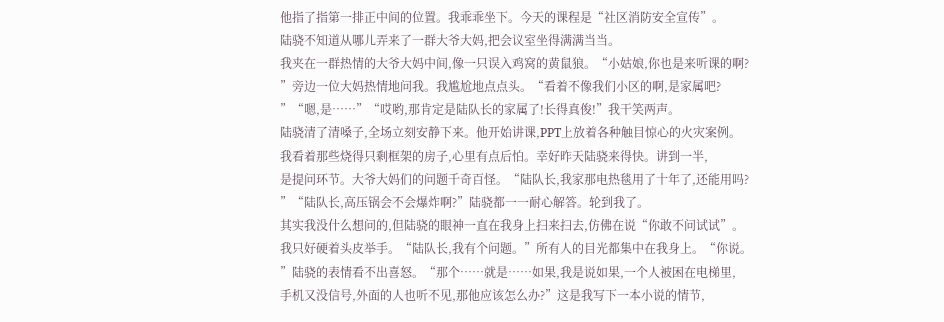他指了指第一排正中间的位置。我乖乖坐下。今天的课程是“社区消防安全宣传”。
陆骁不知道从哪儿弄来了一群大爷大妈,把会议室坐得满满当当。
我夹在一群热情的大爷大妈中间,像一只误入鸡窝的黄鼠狼。“小姑娘,你也是来听课的啊?
”旁边一位大妈热情地问我。我尴尬地点点头。“看着不像我们小区的啊,是家属吧?
”“嗯,是……”“哎哟,那肯定是陆队长的家属了!长得真俊!”我干笑两声。
陆骁清了清嗓子,全场立刻安静下来。他开始讲课,PPT上放着各种触目惊心的火灾案例。
我看着那些烧得只剩框架的房子,心里有点后怕。幸好昨天陆骁来得快。讲到一半,
是提问环节。大爷大妈们的问题千奇百怪。“陆队长,我家那电热毯用了十年了,还能用吗?
”“陆队长,高压锅会不会爆炸啊?”陆骁都一一耐心解答。轮到我了。
其实我没什么想问的,但陆骁的眼神一直在我身上扫来扫去,仿佛在说“你敢不问试试”。
我只好硬着头皮举手。“陆队长,我有个问题。”所有人的目光都集中在我身上。“你说。
”陆骁的表情看不出喜怒。“那个……就是……如果,我是说如果,一个人被困在电梯里,
手机又没信号,外面的人也听不见,那他应该怎么办?”这是我写下一本小说的情节,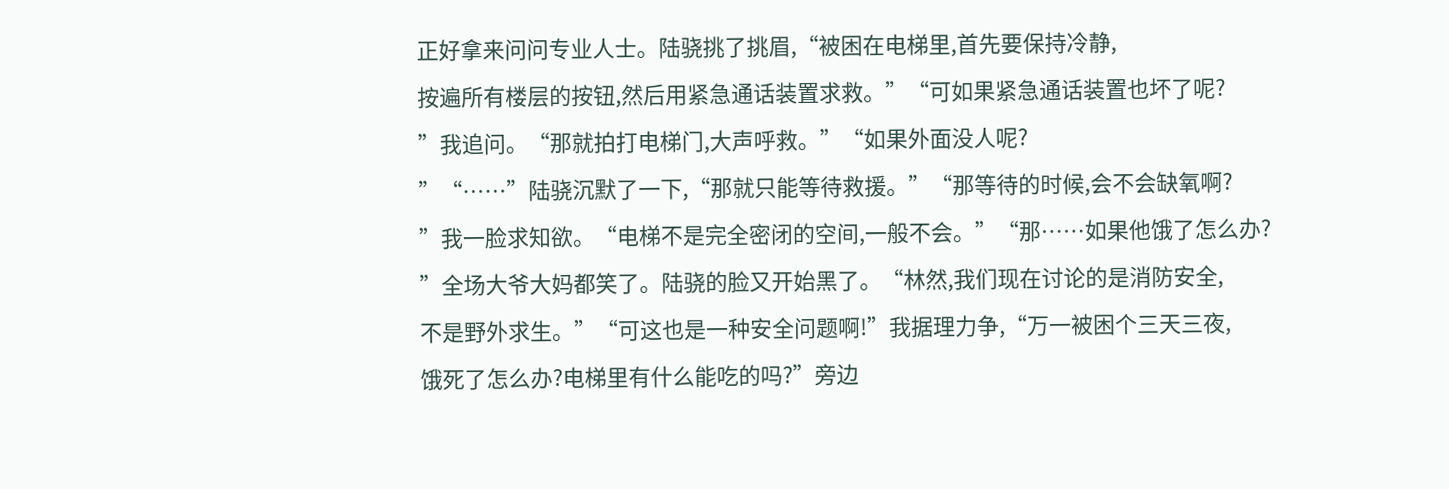正好拿来问问专业人士。陆骁挑了挑眉,“被困在电梯里,首先要保持冷静,
按遍所有楼层的按钮,然后用紧急通话装置求救。”“可如果紧急通话装置也坏了呢?
”我追问。“那就拍打电梯门,大声呼救。”“如果外面没人呢?
”“……”陆骁沉默了一下,“那就只能等待救援。”“那等待的时候,会不会缺氧啊?
”我一脸求知欲。“电梯不是完全密闭的空间,一般不会。”“那……如果他饿了怎么办?
”全场大爷大妈都笑了。陆骁的脸又开始黑了。“林然,我们现在讨论的是消防安全,
不是野外求生。”“可这也是一种安全问题啊!”我据理力争,“万一被困个三天三夜,
饿死了怎么办?电梯里有什么能吃的吗?”旁边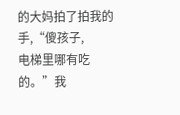的大妈拍了拍我的手,“傻孩子,
电梯里哪有吃的。”我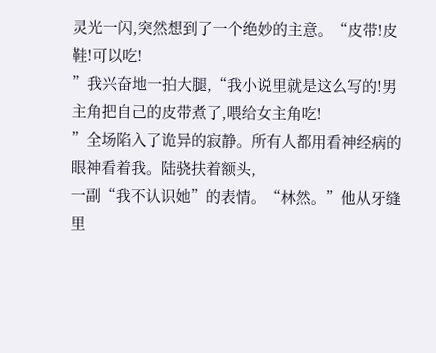灵光一闪,突然想到了一个绝妙的主意。“皮带!皮鞋!可以吃!
”我兴奋地一拍大腿,“我小说里就是这么写的!男主角把自己的皮带煮了,喂给女主角吃!
”全场陷入了诡异的寂静。所有人都用看神经病的眼神看着我。陆骁扶着额头,
一副“我不认识她”的表情。“林然。”他从牙缝里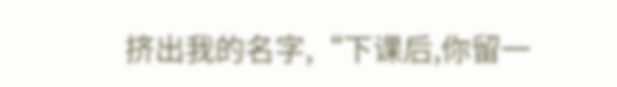挤出我的名字,“下课后,你留一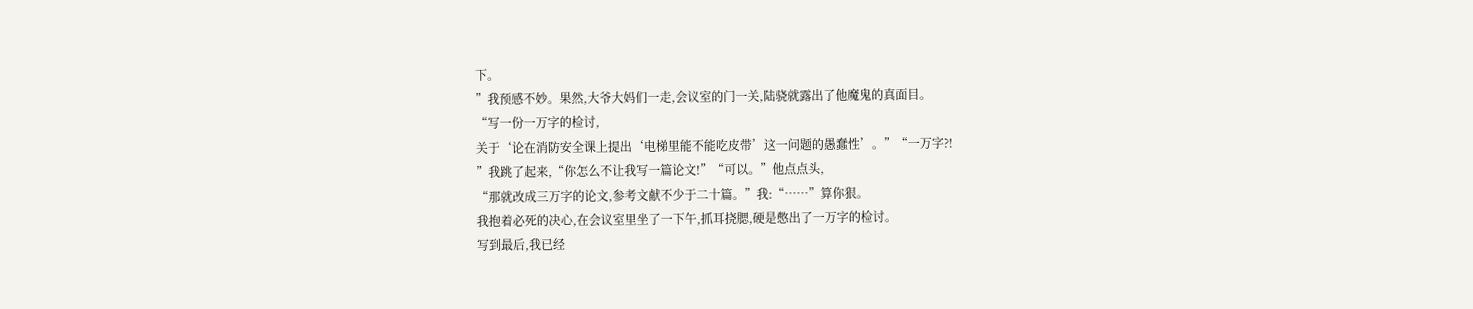下。
”我预感不妙。果然,大爷大妈们一走,会议室的门一关,陆骁就露出了他魔鬼的真面目。
“写一份一万字的检讨,
关于‘论在消防安全课上提出‘电梯里能不能吃皮带’这一问题的愚蠢性’。”“一万字?!
”我跳了起来,“你怎么不让我写一篇论文!”“可以。”他点点头,
“那就改成三万字的论文,参考文献不少于二十篇。”我:“……”算你狠。
我抱着必死的决心,在会议室里坐了一下午,抓耳挠腮,硬是憋出了一万字的检讨。
写到最后,我已经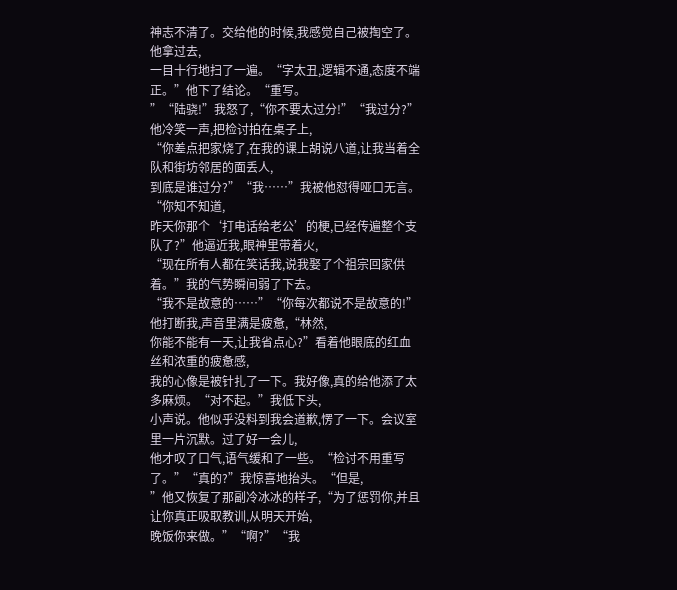神志不清了。交给他的时候,我感觉自己被掏空了。他拿过去,
一目十行地扫了一遍。“字太丑,逻辑不通,态度不端正。”他下了结论。“重写。
”“陆骁!”我怒了,“你不要太过分!”“我过分?”他冷笑一声,把检讨拍在桌子上,
“你差点把家烧了,在我的课上胡说八道,让我当着全队和街坊邻居的面丢人,
到底是谁过分?”“我……”我被他怼得哑口无言。“你知不知道,
昨天你那个‘打电话给老公’的梗,已经传遍整个支队了?”他逼近我,眼神里带着火,
“现在所有人都在笑话我,说我娶了个祖宗回家供着。”我的气势瞬间弱了下去。
“我不是故意的……”“你每次都说不是故意的!”他打断我,声音里满是疲惫,“林然,
你能不能有一天,让我省点心?”看着他眼底的红血丝和浓重的疲惫感,
我的心像是被针扎了一下。我好像,真的给他添了太多麻烦。“对不起。”我低下头,
小声说。他似乎没料到我会道歉,愣了一下。会议室里一片沉默。过了好一会儿,
他才叹了口气,语气缓和了一些。“检讨不用重写了。”“真的?”我惊喜地抬头。“但是,
”他又恢复了那副冷冰冰的样子,“为了惩罚你,并且让你真正吸取教训,从明天开始,
晚饭你来做。”“啊?”“我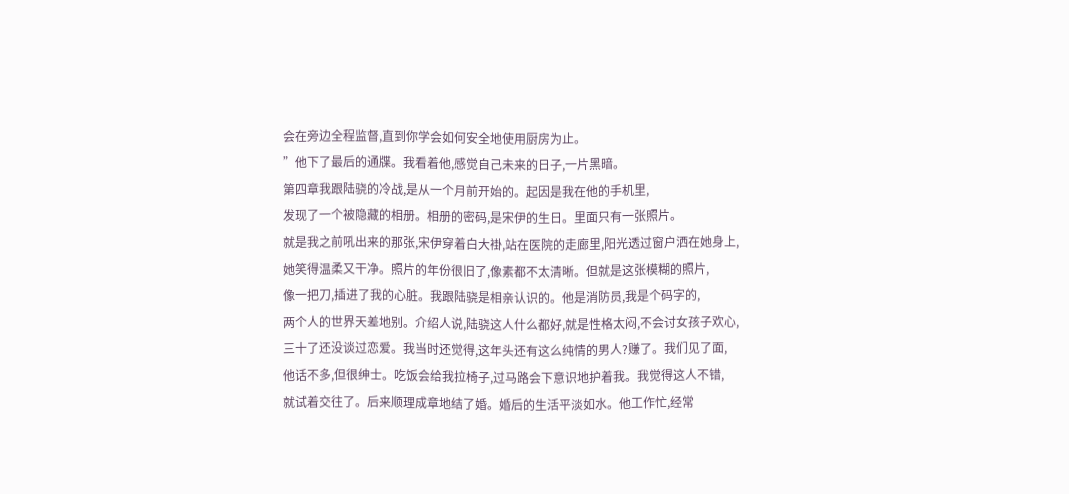会在旁边全程监督,直到你学会如何安全地使用厨房为止。
”他下了最后的通牒。我看着他,感觉自己未来的日子,一片黑暗。
第四章我跟陆骁的冷战,是从一个月前开始的。起因是我在他的手机里,
发现了一个被隐藏的相册。相册的密码,是宋伊的生日。里面只有一张照片。
就是我之前吼出来的那张,宋伊穿着白大褂,站在医院的走廊里,阳光透过窗户洒在她身上,
她笑得温柔又干净。照片的年份很旧了,像素都不太清晰。但就是这张模糊的照片,
像一把刀,插进了我的心脏。我跟陆骁是相亲认识的。他是消防员,我是个码字的,
两个人的世界天差地别。介绍人说,陆骁这人什么都好,就是性格太闷,不会讨女孩子欢心,
三十了还没谈过恋爱。我当时还觉得,这年头还有这么纯情的男人?赚了。我们见了面,
他话不多,但很绅士。吃饭会给我拉椅子,过马路会下意识地护着我。我觉得这人不错,
就试着交往了。后来顺理成章地结了婚。婚后的生活平淡如水。他工作忙,经常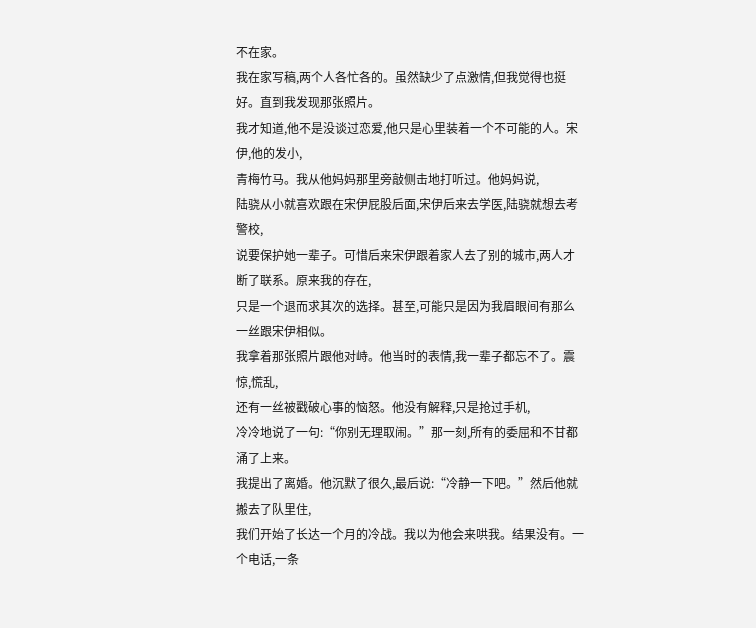不在家。
我在家写稿,两个人各忙各的。虽然缺少了点激情,但我觉得也挺好。直到我发现那张照片。
我才知道,他不是没谈过恋爱,他只是心里装着一个不可能的人。宋伊,他的发小,
青梅竹马。我从他妈妈那里旁敲侧击地打听过。他妈妈说,
陆骁从小就喜欢跟在宋伊屁股后面,宋伊后来去学医,陆骁就想去考警校,
说要保护她一辈子。可惜后来宋伊跟着家人去了别的城市,两人才断了联系。原来我的存在,
只是一个退而求其次的选择。甚至,可能只是因为我眉眼间有那么一丝跟宋伊相似。
我拿着那张照片跟他对峙。他当时的表情,我一辈子都忘不了。震惊,慌乱,
还有一丝被戳破心事的恼怒。他没有解释,只是抢过手机,
冷冷地说了一句:“你别无理取闹。”那一刻,所有的委屈和不甘都涌了上来。
我提出了离婚。他沉默了很久,最后说:“冷静一下吧。”然后他就搬去了队里住,
我们开始了长达一个月的冷战。我以为他会来哄我。结果没有。一个电话,一条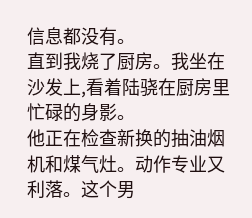信息都没有。
直到我烧了厨房。我坐在沙发上,看着陆骁在厨房里忙碌的身影。
他正在检查新换的抽油烟机和煤气灶。动作专业又利落。这个男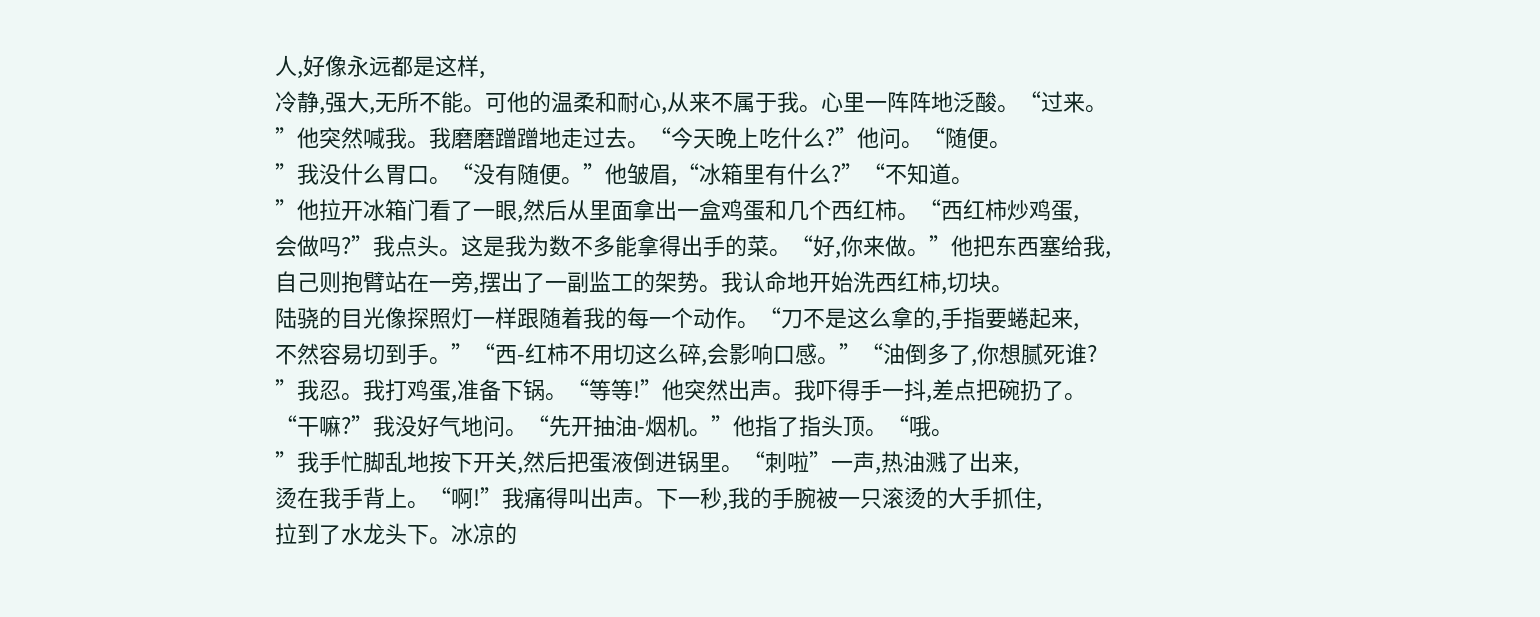人,好像永远都是这样,
冷静,强大,无所不能。可他的温柔和耐心,从来不属于我。心里一阵阵地泛酸。“过来。
”他突然喊我。我磨磨蹭蹭地走过去。“今天晚上吃什么?”他问。“随便。
”我没什么胃口。“没有随便。”他皱眉,“冰箱里有什么?”“不知道。
”他拉开冰箱门看了一眼,然后从里面拿出一盒鸡蛋和几个西红柿。“西红柿炒鸡蛋,
会做吗?”我点头。这是我为数不多能拿得出手的菜。“好,你来做。”他把东西塞给我,
自己则抱臂站在一旁,摆出了一副监工的架势。我认命地开始洗西红柿,切块。
陆骁的目光像探照灯一样跟随着我的每一个动作。“刀不是这么拿的,手指要蜷起来,
不然容易切到手。”“西-红柿不用切这么碎,会影响口感。”“油倒多了,你想腻死谁?
”我忍。我打鸡蛋,准备下锅。“等等!”他突然出声。我吓得手一抖,差点把碗扔了。
“干嘛?”我没好气地问。“先开抽油-烟机。”他指了指头顶。“哦。
”我手忙脚乱地按下开关,然后把蛋液倒进锅里。“刺啦”一声,热油溅了出来,
烫在我手背上。“啊!”我痛得叫出声。下一秒,我的手腕被一只滚烫的大手抓住,
拉到了水龙头下。冰凉的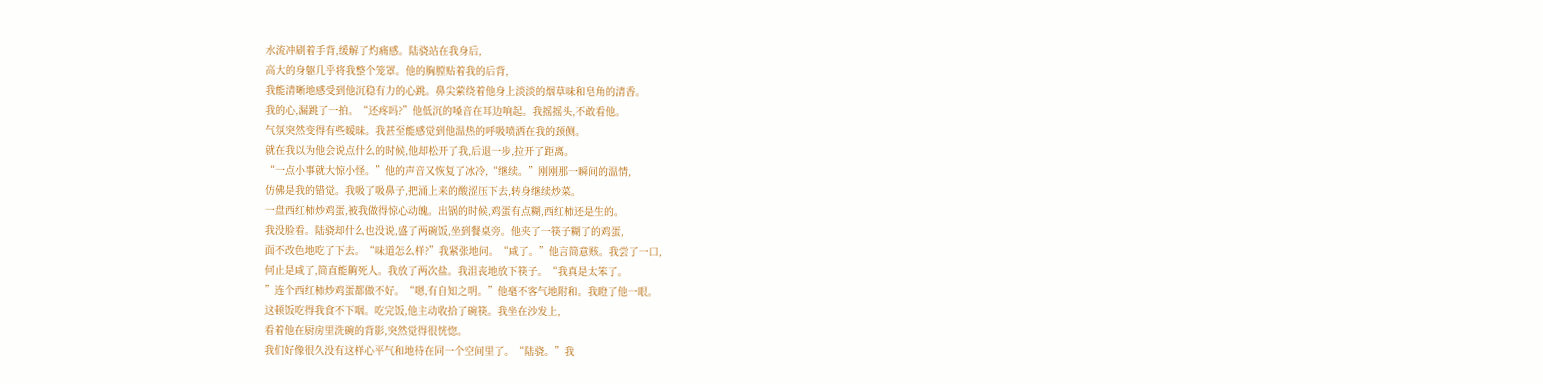水流冲刷着手背,缓解了灼痛感。陆骁站在我身后,
高大的身躯几乎将我整个笼罩。他的胸膛贴着我的后背,
我能清晰地感受到他沉稳有力的心跳。鼻尖萦绕着他身上淡淡的烟草味和皂角的清香。
我的心,漏跳了一拍。“还疼吗?”他低沉的嗓音在耳边响起。我摇摇头,不敢看他。
气氛突然变得有些暧昧。我甚至能感觉到他温热的呼吸喷洒在我的颈侧。
就在我以为他会说点什么的时候,他却松开了我,后退一步,拉开了距离。
“一点小事就大惊小怪。”他的声音又恢复了冰冷,“继续。”刚刚那一瞬间的温情,
仿佛是我的错觉。我吸了吸鼻子,把涌上来的酸涩压下去,转身继续炒菜。
一盘西红柿炒鸡蛋,被我做得惊心动魄。出锅的时候,鸡蛋有点糊,西红柿还是生的。
我没脸看。陆骁却什么也没说,盛了两碗饭,坐到餐桌旁。他夹了一筷子糊了的鸡蛋,
面不改色地吃了下去。“味道怎么样?”我紧张地问。“咸了。”他言简意赅。我尝了一口,
何止是咸了,简直能齁死人。我放了两次盐。我沮丧地放下筷子。“我真是太笨了。
”连个西红柿炒鸡蛋都做不好。“嗯,有自知之明。”他毫不客气地附和。我瞪了他一眼。
这顿饭吃得我食不下咽。吃完饭,他主动收拾了碗筷。我坐在沙发上,
看着他在厨房里洗碗的背影,突然觉得很恍惚。
我们好像很久没有这样心平气和地待在同一个空间里了。“陆骁。”我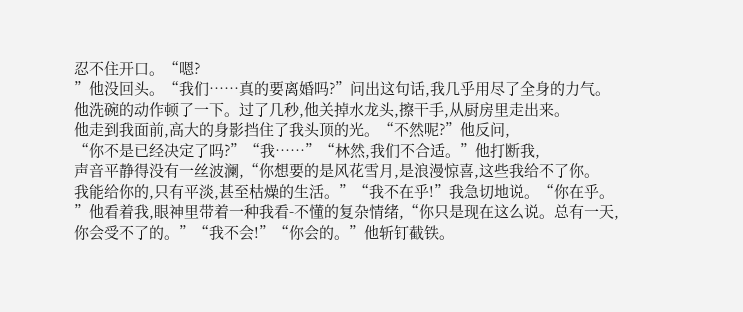忍不住开口。“嗯?
”他没回头。“我们……真的要离婚吗?”问出这句话,我几乎用尽了全身的力气。
他洗碗的动作顿了一下。过了几秒,他关掉水龙头,擦干手,从厨房里走出来。
他走到我面前,高大的身影挡住了我头顶的光。“不然呢?”他反问,
“你不是已经决定了吗?”“我……”“林然,我们不合适。”他打断我,
声音平静得没有一丝波澜,“你想要的是风花雪月,是浪漫惊喜,这些我给不了你。
我能给你的,只有平淡,甚至枯燥的生活。”“我不在乎!”我急切地说。“你在乎。
”他看着我,眼神里带着一种我看-不懂的复杂情绪,“你只是现在这么说。总有一天,
你会受不了的。”“我不会!”“你会的。”他斩钉截铁。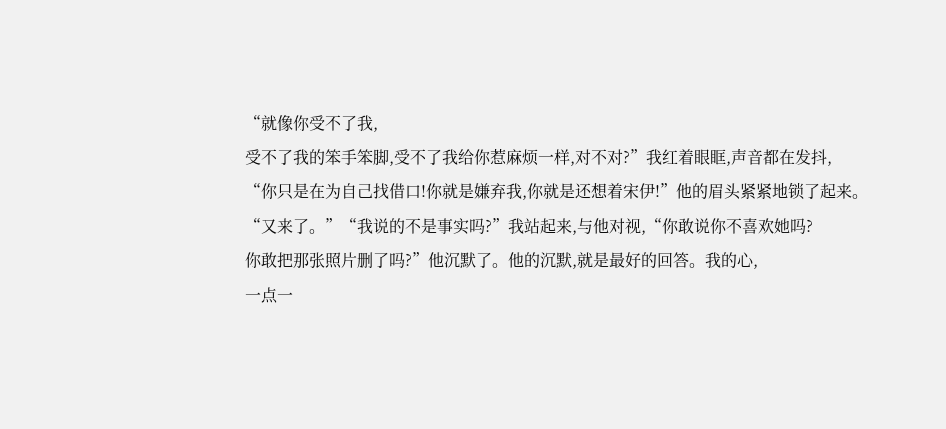“就像你受不了我,
受不了我的笨手笨脚,受不了我给你惹麻烦一样,对不对?”我红着眼眶,声音都在发抖,
“你只是在为自己找借口!你就是嫌弃我,你就是还想着宋伊!”他的眉头紧紧地锁了起来。
“又来了。”“我说的不是事实吗?”我站起来,与他对视,“你敢说你不喜欢她吗?
你敢把那张照片删了吗?”他沉默了。他的沉默,就是最好的回答。我的心,
一点一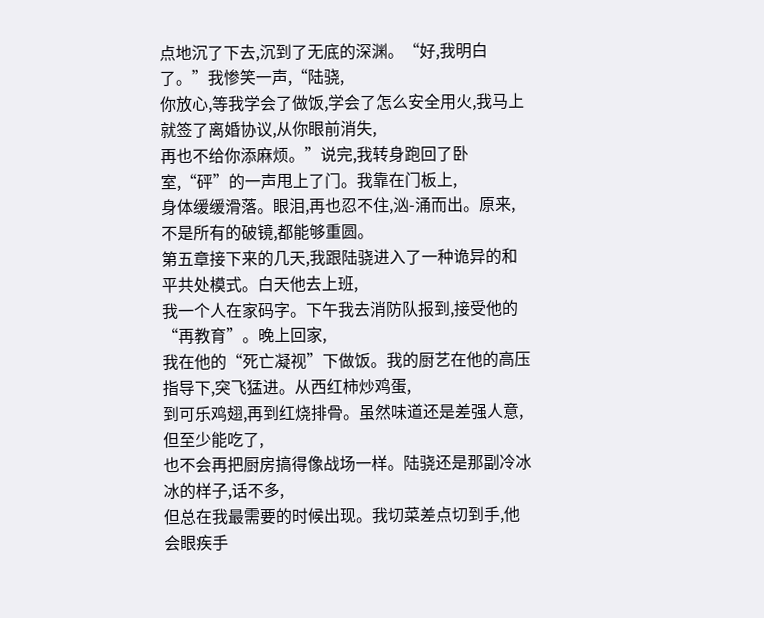点地沉了下去,沉到了无底的深渊。“好,我明白了。”我惨笑一声,“陆骁,
你放心,等我学会了做饭,学会了怎么安全用火,我马上就签了离婚协议,从你眼前消失,
再也不给你添麻烦。”说完,我转身跑回了卧室,“砰”的一声甩上了门。我靠在门板上,
身体缓缓滑落。眼泪,再也忍不住,汹-涌而出。原来,不是所有的破镜,都能够重圆。
第五章接下来的几天,我跟陆骁进入了一种诡异的和平共处模式。白天他去上班,
我一个人在家码字。下午我去消防队报到,接受他的“再教育”。晚上回家,
我在他的“死亡凝视”下做饭。我的厨艺在他的高压指导下,突飞猛进。从西红柿炒鸡蛋,
到可乐鸡翅,再到红烧排骨。虽然味道还是差强人意,但至少能吃了,
也不会再把厨房搞得像战场一样。陆骁还是那副冷冰冰的样子,话不多,
但总在我最需要的时候出现。我切菜差点切到手,他会眼疾手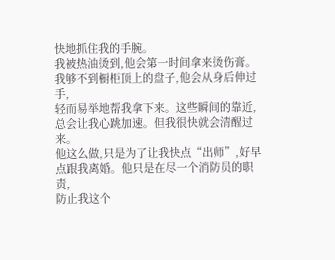快地抓住我的手腕。
我被热油烫到,他会第一时间拿来烫伤膏。我够不到橱柜顶上的盘子,他会从身后伸过手,
轻而易举地帮我拿下来。这些瞬间的靠近,总会让我心跳加速。但我很快就会清醒过来。
他这么做,只是为了让我快点“出师”,好早点跟我离婚。他只是在尽一个消防员的职责,
防止我这个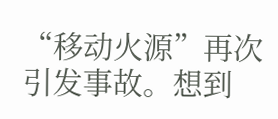“移动火源”再次引发事故。想到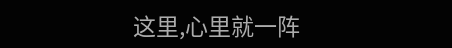这里,心里就一阵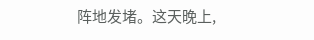阵地发堵。这天晚上,